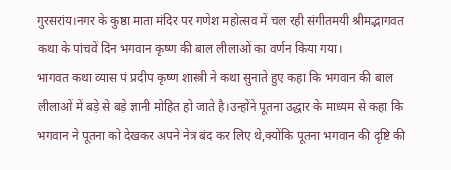गुरसरांय।नगर के कुष्ठा माता मंदिर पर गणेश महोत्सव में चल रही संगीतमयी श्रीमद्भागवत कथा के पांचवें दिन भगवान कृष्ण की बाल लीलाओं का वर्णन किया गया।
भागवत कथा व्यास पं प्रदीप कृष्ण शास्त्री ने कथा सुनाते हुए कहा कि भगवान की बाल लीलाओं में बड़े से बड़े ज्ञानी मोहित हो जाते है।उन्होंने पूतना उद्धार के माध्यम से कहा कि भगवान ने पूतना को देखकर अपने नेत्र बंद कर लिए थे,क्योंकि पूतना भगवान की दृष्टि की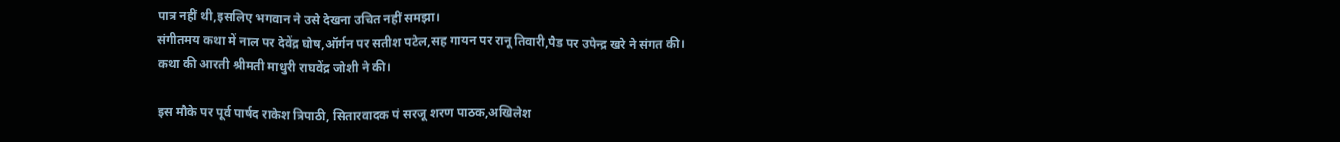पात्र नहीं थी,इसलिए भगवान ने उसे देखना उचित नहीं समझा।
संगीतमय कथा में नाल पर देवेंद्र घोष,ऑर्गन पर सतीश पटेल,सह गायन पर रानू तिवारी,पैड पर उपेन्द्र खरे ने संगत की।
कथा की आरती श्रीमती माधुरी राघवेंद्र जोशी ने की।

इस मौके पर पूर्व पार्षद राकेश त्रिपाठी, सितारवादक पं सरजू शरण पाठक,अखिलेश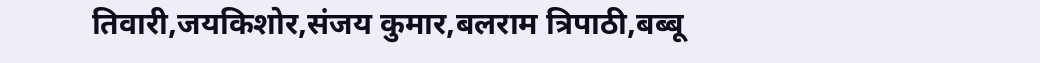तिवारी,जयकिशोर,संजय कुमार,बलराम त्रिपाठी,बब्बू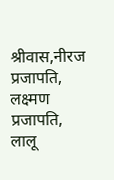श्रीवास,नीरज प्रजापति, लक्ष्मण प्रजापति, लालू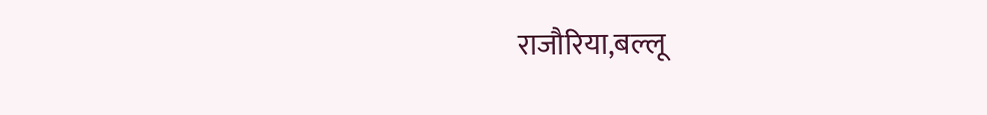राजौरिया,बल्लू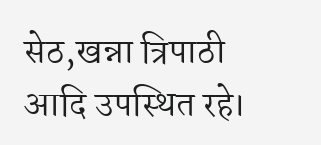सेठ,खन्ना त्रिपाठी आदि उपस्थित रहे।